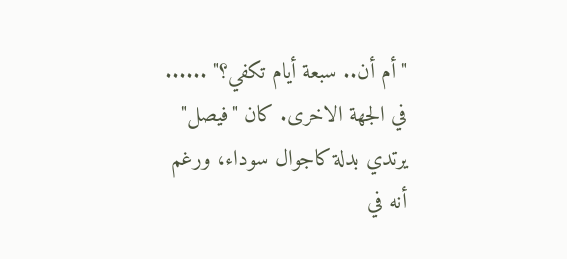"أم أن.. سبعة أيام تكفي؟" ...... في الجهة الاخرى. كان "فيصل" يرتدي بدلة كاجوال سوداء، ورغم أنه في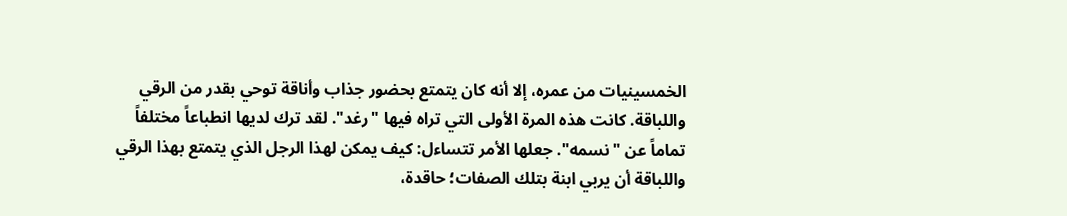الخمسينيات من عمره، إلا أنه كان يتمتع بحضور جذاب وأناقة توحي بقدر من الرقي واللباقة. كانت هذه المرة الأولى التي تراه فيها "رغد". لقد ترك لديها انطباعاً مختلفاً تماماً عن "نسمه". جعلها الأمر تتساءل: كيف يمكن لهذا الرجل الذي يتمتع بهذا الرقي واللباقة أن يربي ابنة بتلك الصفات؛ حاقدة،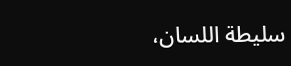سليطة اللسان،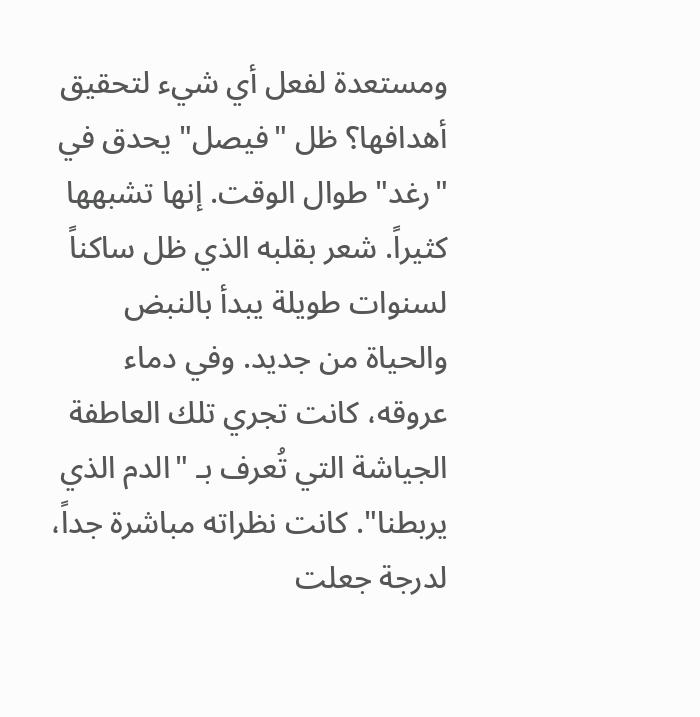ومستعدة لفعل أي شيء لتحقيق أهدافها؟ ظل "فيصل" يحدق في "رغد" طوال الوقت. إنها تشبهها كثيراً. شعر بقلبه الذي ظل ساكناً لسنوات طويلة يبدأ بالنبض والحياة من جديد. وفي دماء عروقه، كانت تجري تلك العاطفة الجياشة التي تُعرف بـ "الدم الذي يربطنا". كانت نظراته مباشرة جداً، لدرجة جعلت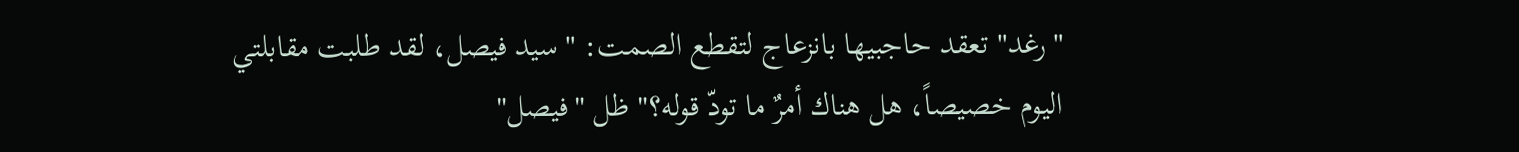"رغد" تعقد حاجبيها بانزعاج لتقطع الصمت: "سيد فيصل، لقد طلبت مقابلتي اليوم خصيصاً، هل هناك أمرٌ ما تودّ قوله؟" ظل "فيصل"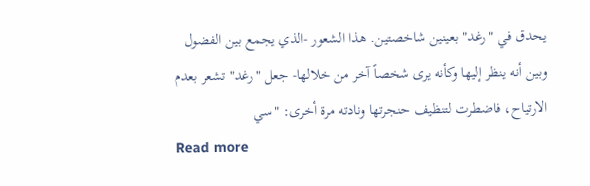يحدق في "رغد" بعينين شاخصتين. هذا الشعور -الذي يجمع بين الفضول وبين أنه ينظر إليها وكأنه يرى شخصاً آخر من خلالها- جعل "رغد" تشعر بعدم الارتياح، فاضطرت لتنظيف حنجرتها ونادته مرة أخرى: "سي
Read more